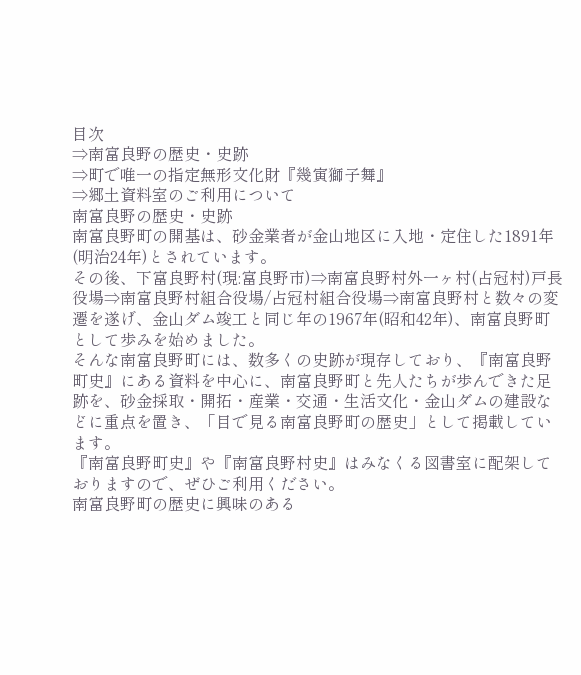目次
⇒南富良野の歴史・史跡
⇒町で唯一の指定無形文化財『幾寅獅子舞』
⇒郷土資料室のご利用について
南富良野の歴史・史跡
南富良野町の開基は、砂金業者が金山地区に入地・定住した1891年(明治24年)とされています。
その後、下富良野村(現:富良野市)⇒南富良野村外一ヶ村(占冠村)戸長役場⇒南富良野村組合役場/占冠村組合役場⇒南富良野村と数々の変遷を遂げ、金山ダム竣工と同じ年の1967年(昭和42年)、南富良野町として歩みを始めました。
そんな南富良野町には、数多くの史跡が現存しており、『南富良野町史』にある資料を中心に、南富良野町と先人たちが歩んできた足跡を、砂金採取・開拓・産業・交通・生活文化・金山ダムの建設などに重点を置き、「目で見る南富良野町の歴史」として掲載しています。
『南富良野町史』や『南富良野村史』はみなくる図書室に配架しておりますので、ぜひご利用ください。
南富良野町の歴史に興味のある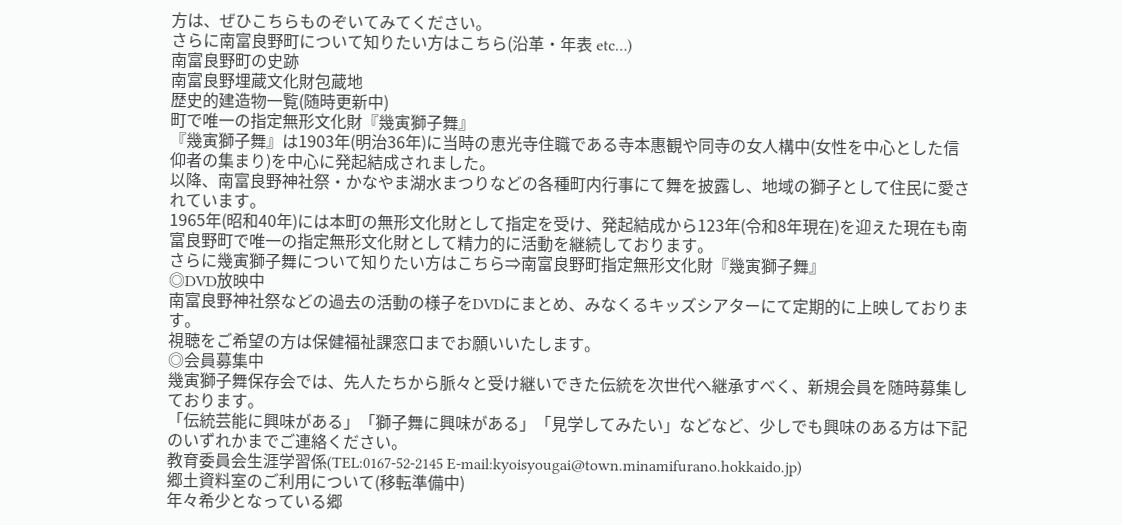方は、ぜひこちらものぞいてみてください。
さらに南富良野町について知りたい方はこちら(沿革・年表 etc…)
南富良野町の史跡
南富良野埋蔵文化財包蔵地
歴史的建造物一覧(随時更新中)
町で唯一の指定無形文化財『幾寅獅子舞』
『幾寅獅子舞』は1903年(明治36年)に当時の恵光寺住職である寺本惠観や同寺の女人構中(女性を中心とした信仰者の集まり)を中心に発起結成されました。
以降、南富良野神社祭・かなやま湖水まつりなどの各種町内行事にて舞を披露し、地域の獅子として住民に愛されています。
1965年(昭和40年)には本町の無形文化財として指定を受け、発起結成から123年(令和8年現在)を迎えた現在も南富良野町で唯一の指定無形文化財として精力的に活動を継続しております。
さらに幾寅獅子舞について知りたい方はこちら⇒南富良野町指定無形文化財『幾寅獅子舞』
◎DVD放映中
南富良野神社祭などの過去の活動の様子をDVDにまとめ、みなくるキッズシアターにて定期的に上映しております。
視聴をご希望の方は保健福祉課窓口までお願いいたします。
◎会員募集中
幾寅獅子舞保存会では、先人たちから脈々と受け継いできた伝統を次世代へ継承すべく、新規会員を随時募集しております。
「伝統芸能に興味がある」「獅子舞に興味がある」「見学してみたい」などなど、少しでも興味のある方は下記のいずれかまでご連絡ください。
教育委員会生涯学習係(TEL:0167-52-2145 E-mail:kyoisyougai@town.minamifurano.hokkaido.jp)
郷土資料室のご利用について(移転準備中)
年々希少となっている郷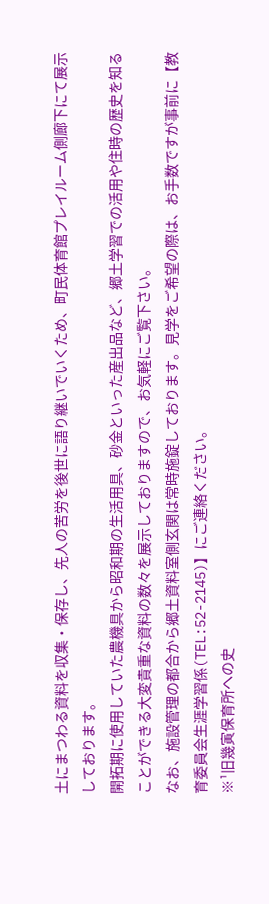土にまつわる資料を収集・保存し、先人の苦労を後世に語り継いでいくため、町民体育館プレイルーム側廊下にて展示しております。
開拓期に使用していた農機具から昭和期の生活用具、砂金といった産出品など、郷土学習での活用や住時の歴史を知ることができる大変貴重な資料の数々を展示しておりますので、お気軽にご覧下さい。
なお、施設管理の都合から郷土資料室側玄関は常時施錠しております。見学をご希望の際は、お手数ですが事前に【教育委員会生涯学習係(TEL:52-2145)】にご連絡ください。
※¹旧幾寅保育所への史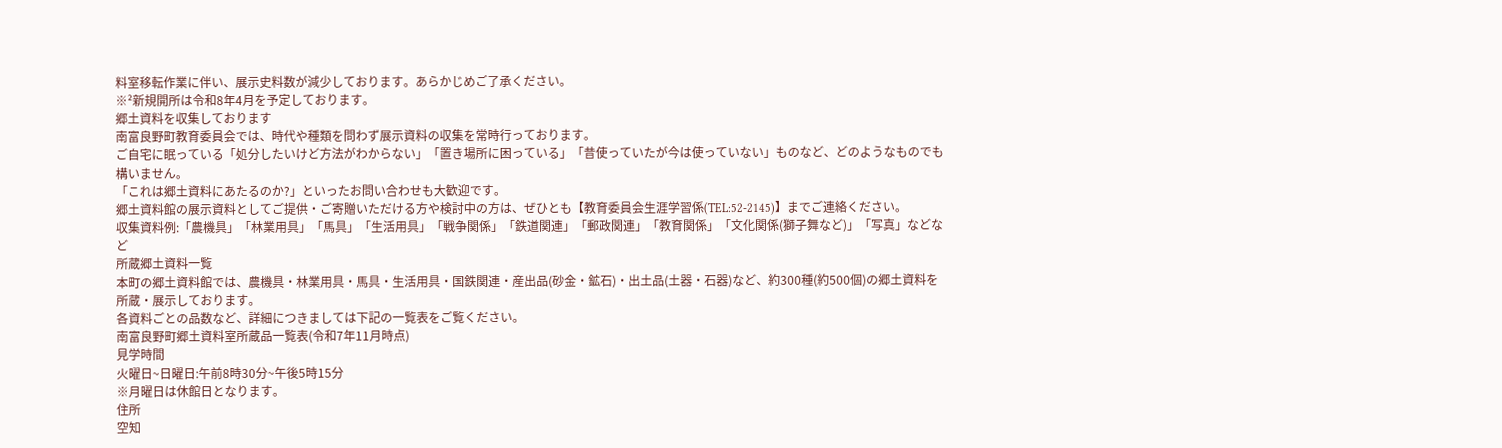料室移転作業に伴い、展示史料数が減少しております。あらかじめご了承ください。
※²新規開所は令和8年4月を予定しております。
郷土資料を収集しております
南富良野町教育委員会では、時代や種類を問わず展示資料の収集を常時行っております。
ご自宅に眠っている「処分したいけど方法がわからない」「置き場所に困っている」「昔使っていたが今は使っていない」ものなど、どのようなものでも構いません。
「これは郷土資料にあたるのか?」といったお問い合わせも大歓迎です。
郷土資料館の展示資料としてご提供・ご寄贈いただける方や検討中の方は、ぜひとも【教育委員会生涯学習係(TEL:52-2145)】までご連絡ください。
収集資料例:「農機具」「林業用具」「馬具」「生活用具」「戦争関係」「鉄道関連」「郵政関連」「教育関係」「文化関係(獅子舞など)」「写真」などなど
所蔵郷土資料一覧
本町の郷土資料館では、農機具・林業用具・馬具・生活用具・国鉄関連・産出品(砂金・鉱石)・出土品(土器・石器)など、約300種(約500個)の郷土資料を所蔵・展示しております。
各資料ごとの品数など、詳細につきましては下記の一覧表をご覧ください。
南富良野町郷土資料室所蔵品一覧表(令和7年11月時点)
見学時間
火曜日~日曜日:午前8時30分~午後5時15分
※月曜日は休館日となります。
住所
空知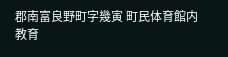郡南富良野町字幾寅 町民体育館内
教育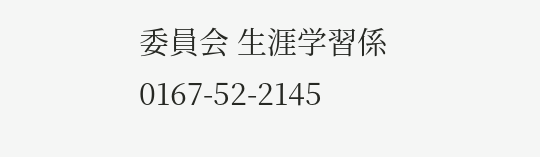委員会 生涯学習係 0167-52-2145